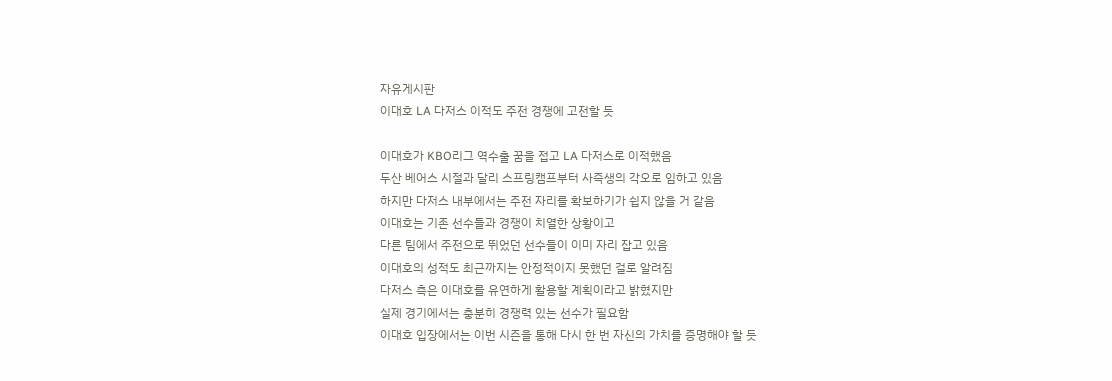자유게시판
이대호 LA 다저스 이적도 주전 경쟁에 고전할 듯

이대호가 KBO리그 역수출 꿈을 접고 LA 다저스로 이적했음
두산 베어스 시절과 달리 스프링캠프부터 사즉생의 각오로 임하고 있음
하지만 다저스 내부에서는 주전 자리를 확보하기가 쉽지 않을 거 같음
이대호는 기존 선수들과 경쟁이 치열한 상황이고
다른 팀에서 주전으로 뛰었던 선수들이 이미 자리 잡고 있음
이대호의 성적도 최근까지는 안정적이지 못했던 걸로 알려짐
다저스 측은 이대호를 유연하게 활용할 계획이라고 밝혔지만
실제 경기에서는 충분히 경쟁력 있는 선수가 필요함
이대호 입장에서는 이번 시즌을 통해 다시 한 번 자신의 가치를 증명해야 할 듯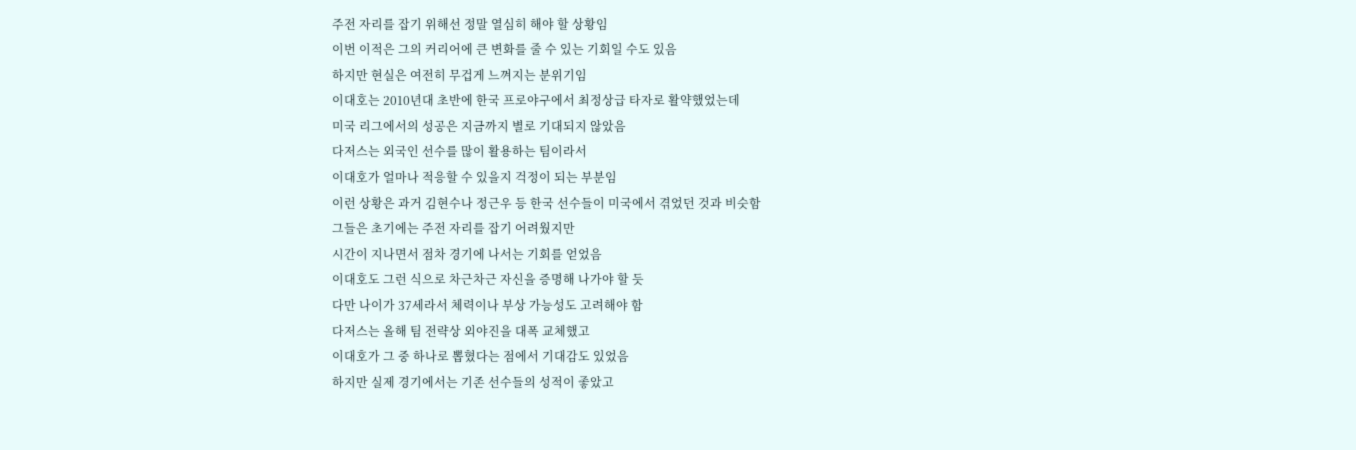주전 자리를 잡기 위해선 정말 열심히 해야 할 상황임
이번 이적은 그의 커리어에 큰 변화를 줄 수 있는 기회일 수도 있음
하지만 현실은 여전히 무겁게 느껴지는 분위기임
이대호는 2010년대 초반에 한국 프로야구에서 최정상급 타자로 활약했었는데
미국 리그에서의 성공은 지금까지 별로 기대되지 않았음
다저스는 외국인 선수를 많이 활용하는 팀이라서
이대호가 얼마나 적응할 수 있을지 걱정이 되는 부분임
이런 상황은 과거 김현수나 정근우 등 한국 선수들이 미국에서 겪었던 것과 비슷함
그들은 초기에는 주전 자리를 잡기 어려웠지만
시간이 지나면서 점차 경기에 나서는 기회를 얻었음
이대호도 그런 식으로 차근차근 자신을 증명해 나가야 할 듯
다만 나이가 37세라서 체력이나 부상 가능성도 고려해야 함
다저스는 올해 팀 전략상 외야진을 대폭 교체했고
이대호가 그 중 하나로 뽑혔다는 점에서 기대감도 있었음
하지만 실제 경기에서는 기존 선수들의 성적이 좋았고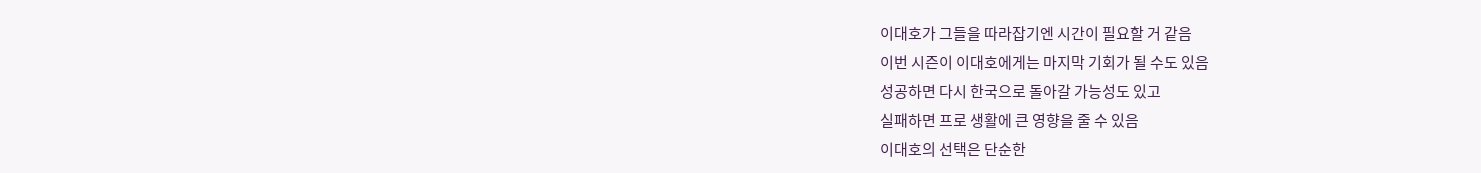이대호가 그들을 따라잡기엔 시간이 필요할 거 같음
이번 시즌이 이대호에게는 마지막 기회가 될 수도 있음
성공하면 다시 한국으로 돌아갈 가능성도 있고
실패하면 프로 생활에 큰 영향을 줄 수 있음
이대호의 선택은 단순한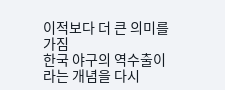이적보다 더 큰 의미를 가짐
한국 야구의 역수출이라는 개념을 다시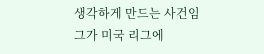생각하게 만드는 사건임
그가 미국 리그에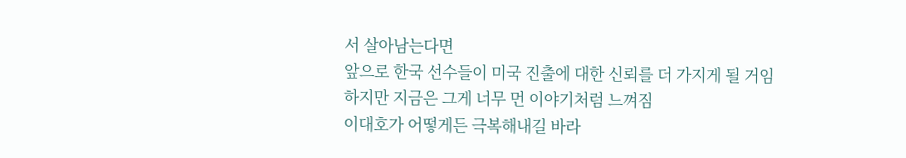서 살아남는다면
앞으로 한국 선수들이 미국 진출에 대한 신뢰를 더 가지게 될 거임
하지만 지금은 그게 너무 먼 이야기처럼 느껴짐
이대호가 어떻게든 극복해내길 바라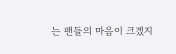는 팬들의 마음이 크겠지